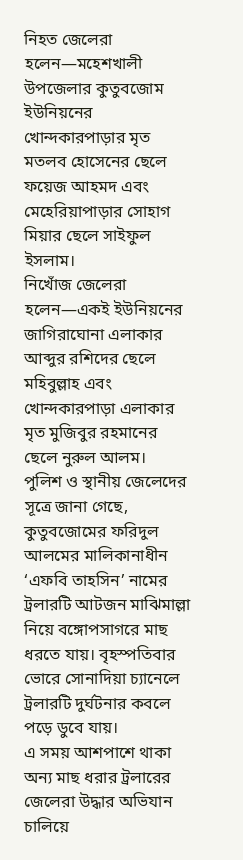নিহত জেলেরা হলেন—মহেশখালী উপজেলার কুতুবজোম ইউনিয়নের খোন্দকারপাড়ার মৃত মতলব হোসেনের ছেলে ফয়েজ আহমদ এবং মেহেরিয়াপাড়ার সোহাগ মিয়ার ছেলে সাইফুল ইসলাম।
নিখোঁজ জেলেরা হলেন—একই ইউনিয়নের জাগিরাঘোনা এলাকার আব্দুর রশিদের ছেলে মহিবুল্লাহ এবং খোন্দকারপাড়া এলাকার মৃত মুজিবুর রহমানের ছেলে নুরুল আলম।
পুলিশ ও স্থানীয় জেলেদের সূত্রে জানা গেছে, কুতুবজোমের ফরিদুল আলমের মালিকানাধীন ‘এফবি তাহসিন’ নামের ট্রলারটি আটজন মাঝিমাল্লা নিয়ে বঙ্গোপসাগরে মাছ ধরতে যায়। বৃহস্পতিবার ভোরে সোনাদিয়া চ্যানেলে ট্রলারটি দুর্ঘটনার কবলে পড়ে ডুবে যায়।
এ সময় আশপাশে থাকা অন্য মাছ ধরার ট্রলারের জেলেরা উদ্ধার অভিযান চালিয়ে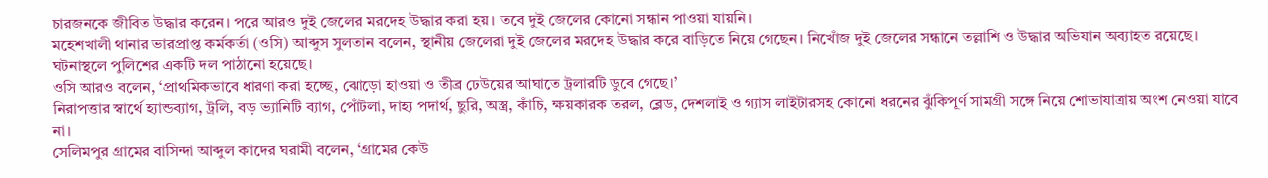চারজনকে জীবিত উদ্ধার করেন। পরে আরও দুই জেলের মরদেহ উদ্ধার করা হয়। তবে দুই জেলের কোনো সন্ধান পাওয়া যায়নি।
মহেশখালী থানার ভারপ্রাপ্ত কর্মকর্তা (ওসি) আব্দুস সুলতান বলেন, স্থানীয় জেলেরা দুই জেলের মরদেহ উদ্ধার করে বাড়িতে নিয়ে গেছেন। নিখোঁজ দুই জেলের সন্ধানে তল্লাশি ও উদ্ধার অভিযান অব্যাহত রয়েছে। ঘটনাস্থলে পুলিশের একটি দল পাঠানো হয়েছে।
ওসি আরও বলেন, ‘প্রাথমিকভাবে ধারণা করা হচ্ছে, ঝোড়ো হাওয়া ও তীব্র ঢেউয়ের আঘাতে ট্রলারটি ডুবে গেছে।’
নিরাপত্তার স্বার্থে হ্যান্ডব্যাগ, ট্রলি, বড় ভ্যানিটি ব্যাগ, পোঁটলা, দাহ্য পদার্থ, ছুরি, অস্ত্র, কাঁচি, ক্ষয়কারক তরল, ব্লেড, দেশলাই ও গ্যাস লাইটারসহ কোনো ধরনের ঝুঁকিপূর্ণ সামগ্রী সঙ্গে নিয়ে শোভাযাত্রায় অংশ নেওয়া যাবে না।
সেলিমপুর গ্রামের বাসিন্দা আব্দুল কাদের ঘরামী বলেন, ‘গ্রামের কেউ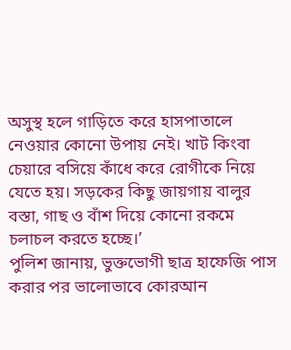অসুস্থ হলে গাড়িতে করে হাসপাতালে নেওয়ার কোনো উপায় নেই। খাট কিংবা চেয়ারে বসিয়ে কাঁধে করে রোগীকে নিয়ে যেতে হয়। সড়কের কিছু জায়গায় বালুর বস্তা, গাছ ও বাঁশ দিয়ে কোনো রকমে চলাচল করতে হচ্ছে।’
পুলিশ জানায়, ভুক্তভোগী ছাত্র হাফেজি পাস করার পর ভালোভাবে কোরআন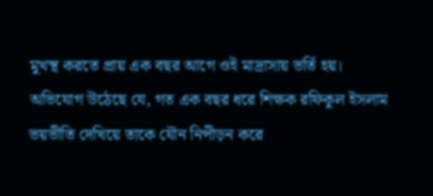মুখস্থ করতে প্রায় এক বছর আগে ওই মাদ্রাসায় ভর্তি হয়। অভিযোগ উঠেছে যে, গত এক বছর ধরে শিক্ষক রফিকুল ইসলাম ভয়ভীতি দেখিয়ে তাকে যৌন নিপীড়ন করে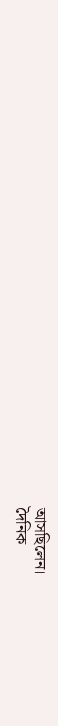আসছিলেন।
দৈনিক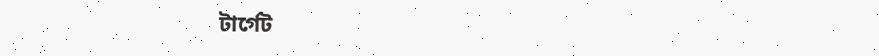টার্গেট